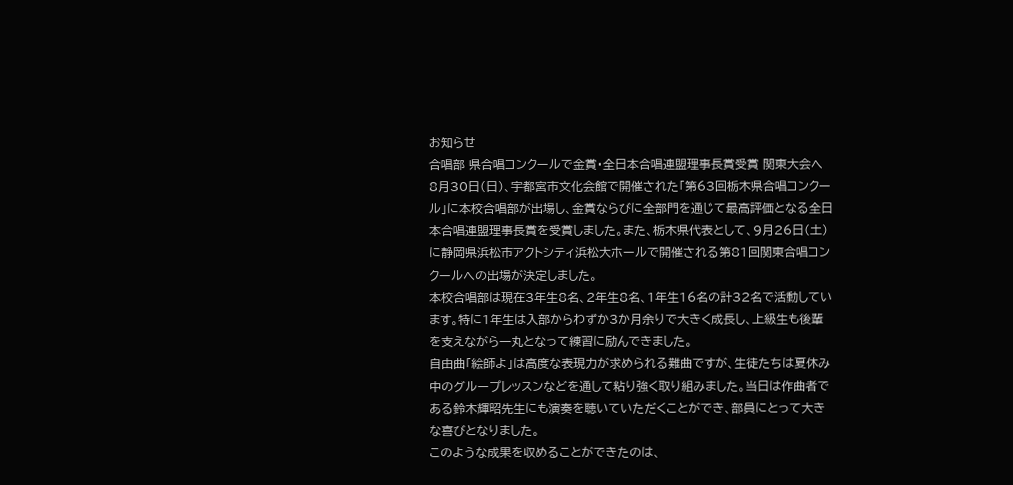お知らせ
合唱部 県合唱コンクールで金賞・全日本合唱連盟理事長賞受賞 関東大会へ
8月30日(日)、宇都宮市文化会館で開催された「第63回栃木県合唱コンクール」に本校合唱部が出場し、金賞ならびに全部門を通じて最高評価となる全日本合唱連盟理事長賞を受賞しました。また、栃木県代表として、9月26日(土)に静岡県浜松市アクトシティ浜松大ホールで開催される第81回関東合唱コンクールへの出場が決定しました。
本校合唱部は現在3年生8名、2年生8名、1年生16名の計32名で活動しています。特に1年生は入部からわずか3か月余りで大きく成長し、上級生も後輩を支えながら一丸となって練習に励んできました。
自由曲「絵師よ」は高度な表現力が求められる難曲ですが、生徒たちは夏休み中のグループレッスンなどを通して粘り強く取り組みました。当日は作曲者である鈴木輝昭先生にも演奏を聴いていただくことができ、部員にとって大きな喜びとなりました。
このような成果を収めることができたのは、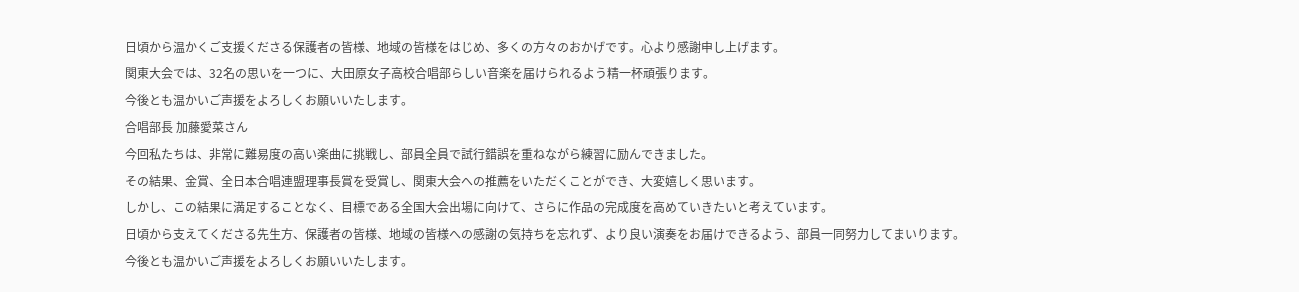日頃から温かくご支援くださる保護者の皆様、地域の皆様をはじめ、多くの方々のおかげです。心より感謝申し上げます。
関東大会では、32名の思いを一つに、大田原女子高校合唱部らしい音楽を届けられるよう精一杯頑張ります。
今後とも温かいご声援をよろしくお願いいたします。
合唱部長 加藤愛菜さん
今回私たちは、非常に難易度の高い楽曲に挑戦し、部員全員で試行錯誤を重ねながら練習に励んできました。
その結果、金賞、全日本合唱連盟理事長賞を受賞し、関東大会への推薦をいただくことができ、大変嬉しく思います。
しかし、この結果に満足することなく、目標である全国大会出場に向けて、さらに作品の完成度を高めていきたいと考えています。
日頃から支えてくださる先生方、保護者の皆様、地域の皆様への感謝の気持ちを忘れず、より良い演奏をお届けできるよう、部員一同努力してまいります。
今後とも温かいご声援をよろしくお願いいたします。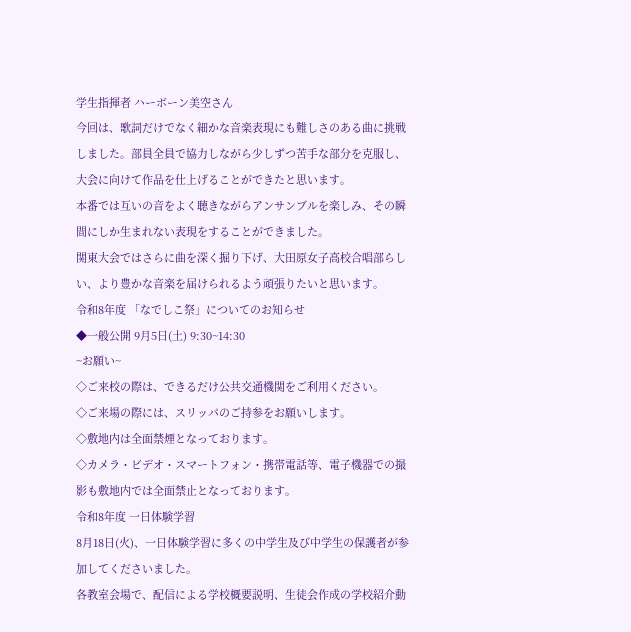学生指揮者 ハーボーン美空さん
今回は、歌詞だけでなく細かな音楽表現にも難しさのある曲に挑戦しました。部員全員で協力しながら少しずつ苦手な部分を克服し、大会に向けて作品を仕上げることができたと思います。
本番では互いの音をよく聴きながらアンサンブルを楽しみ、その瞬間にしか生まれない表現をすることができました。
関東大会ではさらに曲を深く掘り下げ、大田原女子高校合唱部らしい、より豊かな音楽を届けられるよう頑張りたいと思います。
令和8年度 「なでしこ祭」についてのお知らせ
◆一般公開 9月5日(土) 9:30~14:30
~お願い~
◇ご来校の際は、できるだけ公共交通機関をご利用ください。
◇ご来場の際には、スリッパのご持参をお願いします。
◇敷地内は全面禁煙となっております。
◇カメラ・ビデオ・スマートフォン・携帯電話等、電子機器での撮影も敷地内では全面禁止となっております。
令和8年度 一日体験学習
8月18日(火)、一日体験学習に多くの中学生及び中学生の保護者が参加してくださいました。
各教室会場で、配信による学校概要説明、生徒会作成の学校紹介動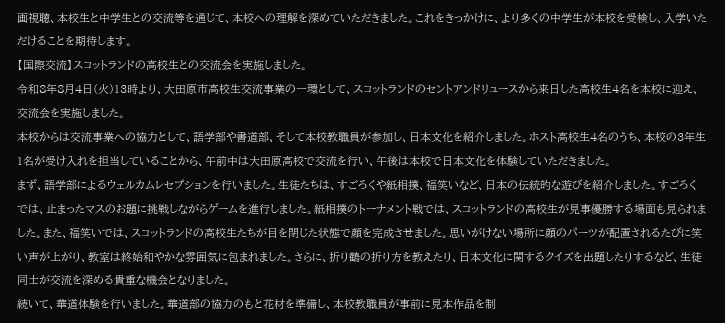画視聴、本校生と中学生との交流等を通じて、本校への理解を深めていただきました。これをきっかけに、より多くの中学生が本校を受検し、入学いただけることを期待します。
【国際交流】スコットランドの高校生との交流会を実施しました。
令和8年8月4日(火)13時より、大田原市高校生交流事業の一環として、スコットランドのセントアンドリュースから来日した高校生4名を本校に迎え、交流会を実施しました。
本校からは交流事業への協力として、語学部や書道部、そして本校教職員が参加し、日本文化を紹介しました。ホスト高校生4名のうち、本校の3年生1名が受け入れを担当していることから、午前中は大田原高校で交流を行い、午後は本校で日本文化を体験していただきました。
まず、語学部によるウェルカムレセプションを行いました。生徒たちは、すごろくや紙相撲、福笑いなど、日本の伝統的な遊びを紹介しました。すごろくでは、止まったマスのお題に挑戦しながらゲームを進行しました。紙相撲のトーナメント戦では、スコットランドの高校生が見事優勝する場面も見られました。また、福笑いでは、スコットランドの高校生たちが目を閉じた状態で顔を完成させました。思いがけない場所に顔のパーツが配置されるたびに笑い声が上がり、教室は終始和やかな雰囲気に包まれました。さらに、折り鶴の折り方を教えたり、日本文化に関するクイズを出題したりするなど、生徒同士が交流を深める貴重な機会となりました。
続いて、華道体験を行いました。華道部の協力のもと花材を準備し、本校教職員が事前に見本作品を制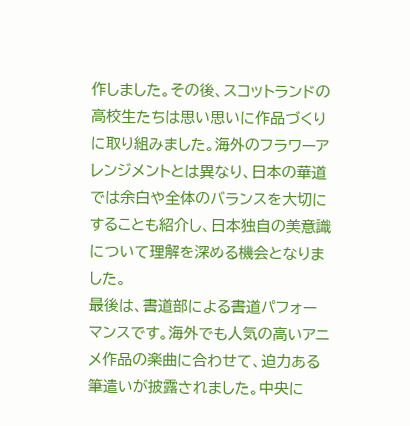作しました。その後、スコットランドの高校生たちは思い思いに作品づくりに取り組みました。海外のフラワーアレンジメントとは異なり、日本の華道では余白や全体のバランスを大切にすることも紹介し、日本独自の美意識について理解を深める機会となりました。
最後は、書道部による書道パフォーマンスです。海外でも人気の高いアニメ作品の楽曲に合わせて、迫力ある筆遣いが披露されました。中央に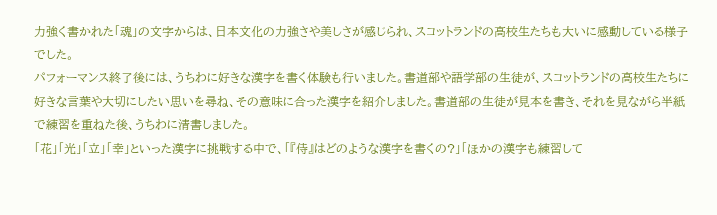力強く書かれた「魂」の文字からは、日本文化の力強さや美しさが感じられ、スコットランドの高校生たちも大いに感動している様子でした。
パフォーマンス終了後には、うちわに好きな漢字を書く体験も行いました。書道部や語学部の生徒が、スコットランドの高校生たちに好きな言葉や大切にしたい思いを尋ね、その意味に合った漢字を紹介しました。書道部の生徒が見本を書き、それを見ながら半紙で練習を重ねた後、うちわに清書しました。
「花」「光」「立」「幸」といった漢字に挑戦する中で、「『侍』はどのような漢字を書くの?」「ほかの漢字も練習して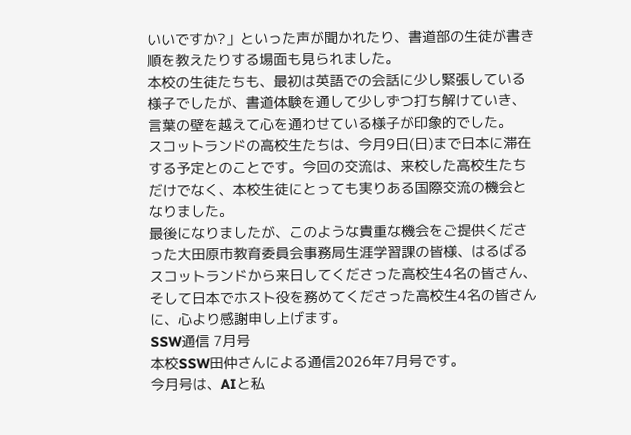いいですか?」といった声が聞かれたり、書道部の生徒が書き順を教えたりする場面も見られました。
本校の生徒たちも、最初は英語での会話に少し緊張している様子でしたが、書道体験を通して少しずつ打ち解けていき、言葉の壁を越えて心を通わせている様子が印象的でした。
スコットランドの高校生たちは、今月9日(日)まで日本に滞在する予定とのことです。今回の交流は、来校した高校生たちだけでなく、本校生徒にとっても実りある国際交流の機会となりました。
最後になりましたが、このような貴重な機会をご提供くださった大田原市教育委員会事務局生涯学習課の皆様、はるばるスコットランドから来日してくださった高校生4名の皆さん、そして日本でホスト役を務めてくださった高校生4名の皆さんに、心より感謝申し上げます。
SSW通信 7月号
本校SSW田仲さんによる通信2026年7月号です。
今月号は、AIと私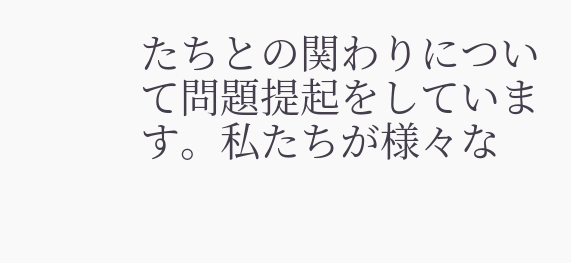たちとの関わりについて問題提起をしています。私たちが様々な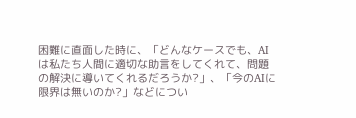困難に直面した時に、「どんなケースでも、AIは私たち人間に適切な助言をしてくれて、問題の解決に導いてくれるだろうか?」、「今のAIに限界は無いのか?」などについ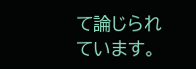て論じられています。